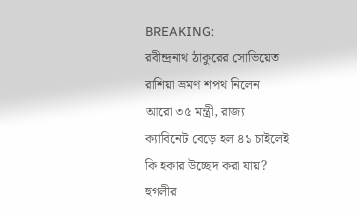BREAKING:
রবীন্দ্রনাথ ঠাকুরের সোভিয়েত রাশিয়া ভ্রমণ শপথ নিলেন আরো ৩৫ মন্ত্রী, রাজ্য ক্যাবিনেট বেড়ে হল ৪১ চাইলেই কি হকার উচ্ছেদ করা যায়? হুগলীর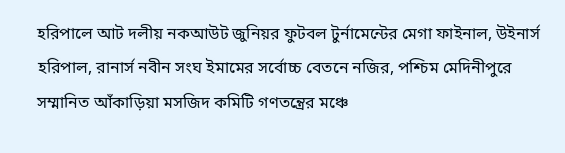হরিপালে আট দলীয় নকআউট জুনিয়র ফুটবল টুর্নামেন্টের মেগা ফাইনাল, উইনার্স হরিপাল, রানার্স নবীন সংঘ ইমামের সর্বোচ্চ বেতনে নজির, পশ্চিম মেদিনীপুরে সম্মানিত আঁকাড়িয়া মসজিদ কমিটি গণতন্ত্রের মঞ্চে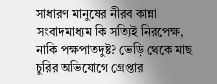সাধারণ মানুষের নীরব কান্না সংবাদমাধ্যম কি সত্যিই নিরপেক্ষ, নাকি পক্ষপাতদুষ্ট? ভেড়ি থেকে মাছ চুরির অভিযোগে গ্রেপ্তার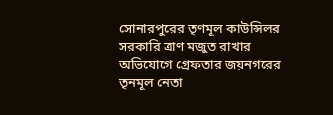সোনারপুরের তৃণমূল কাউন্সিলর সরকারি ত্রাণ মজুত রাখার অভিযোগে গ্রেফতার জয়নগরের তৃনমূল নেতা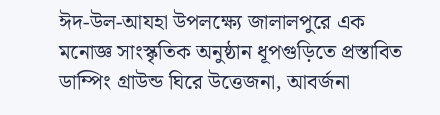ঈদ-উল-আযহা উপলক্ষ্যে জালালপুরে এক মনোজ্ঞ সাংস্কৃতিক অনুষ্ঠান ধূপগুড়িতে প্রস্তাবিত ডাম্পিং গ্রাউন্ড ঘিরে উত্তেজনা, আবর্জনা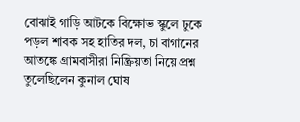বোঝাই গাড়ি আটকে বিক্ষোভ স্কুলে ঢুকে পড়ল শাবক সহ হাতির দল, চা বাগানের আতঙ্কে গ্রামবাসীরা নিষ্ক্রিয়তা নিয়ে প্রশ্ন তুলেছিলেন কুনাল ঘোষ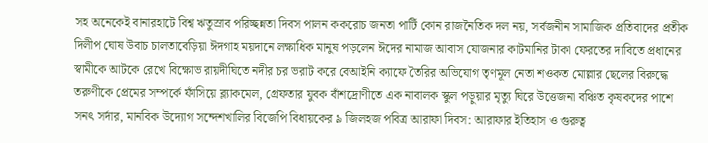সহ অনেকেই বানারহাটে বিশ্ব ঋতুস্রাব পরিচ্ছন্নতা দিবস পালন ককরোচ জনতা পার্টি কোন রাজনৈতিক দল নয়, সর্বজনীন সামাজিক প্রতিবাদের প্রতীক দিলীপ ঘোষ উবাচ চালতাবেড়িয়া ঈদগাহ ময়দানে লক্ষাধিক মানুষ পড়লেন ঈদের নামাজ আবাস যোজনার কাটমানির টাকা ফেরতের দাবিতে প্রধানের স্বামীকে আটকে রেখে বিক্ষোভ রায়দীঘিতে নদীর চর ভরাট করে বেআইনি ক্যাফে তৈরির অভিযোগ তৃণমূল নেতা শওকত মোল্লার ছেলের বিরুদ্ধে তরুণীকে প্রেমের সম্পর্কে ফাঁসিয়ে ব্ল্যাকমেল, গ্রেফতার যুবক বাঁশদ্রোণীতে এক নাবালক স্কুল পড়ুয়ার মৃত্যু ঘিরে উত্তেজনা বঞ্চিত কৃষকদের পাশে সনৎ সর্দার, মানবিক উদ্যোগ সন্দেশখালির বিজেপি বিধায়কের ৯ জিলহজ পবিত্র আরাফা দিবস: আরাফার ইতিহাস ও গুরুত্ব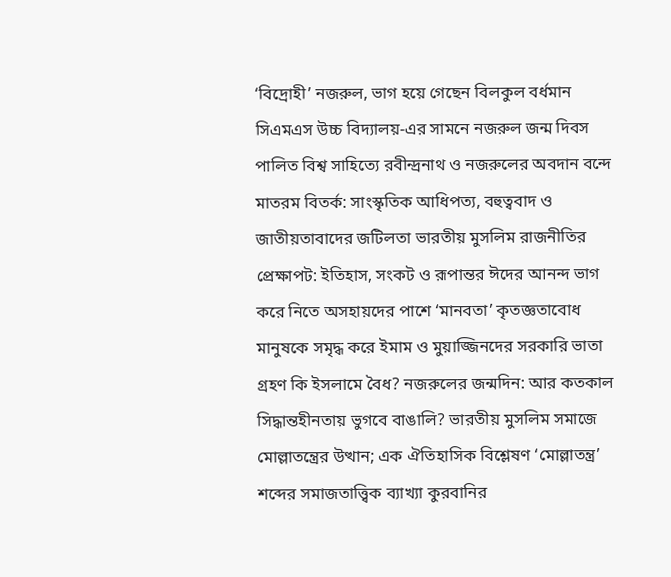‘বিদ্রোহী’ নজরুল, ভাগ হয়ে গেছেন বিলকুল বর্ধমান সিএমএস উচ্চ বিদ্যালয়-এর সামনে নজরুল জন্ম দিবস পালিত বিশ্ব সাহিত্যে রবীন্দ্রনাথ ও নজরুলের অবদান বন্দে মাতরম বিতর্ক: সাংস্কৃতিক আধিপত্য, বহুত্ববাদ ও জাতীয়তাবাদের জটিলতা ভারতীয় মুসলিম রাজনীতির প্রেক্ষাপট: ইতিহাস, সংকট ও রূপান্তর ঈদের আনন্দ ভাগ করে নিতে অসহায়দের পাশে ‘মানবতা’ কৃতজ্ঞতাবোধ মানুষকে সমৃদ্ধ করে ইমাম ও মুয়াজ্জিনদের সরকারি ভাতা গ্রহণ কি ইসলামে বৈধ? নজরুলের জন্মদিন: আর কতকাল সিদ্ধান্তহীনতায় ভুগবে বাঙালি? ভারতীয় মুসলিম সমাজে মোল্লাতন্ত্রের উত্থান; এক ঐতিহাসিক বিশ্লেষণ ‘মোল্লাতন্ত্র’ শব্দের সমাজতাত্ত্বিক ব্যাখ্যা কুরবানির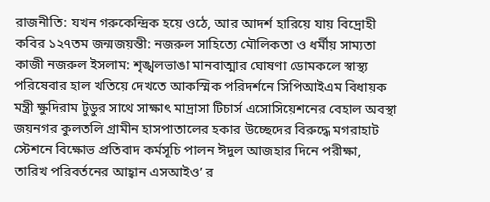রাজনীতি: যখন গরুকেন্দ্রিক হয়ে ওঠে, আর আদর্শ হারিয়ে যায় বিদ্রোহী কবির ১২৭তম জন্মজয়ন্তী: নজরুল সাহিত্যে মৌলিকতা ও ধর্মীয় সাম্যতা কাজী নজরুল ইসলাম: শৃঙ্খলভাঙা মানবাত্মার ঘোষণা ডোমকলে স্বাস্থ্য পরিষেবার হাল খতিয়ে দেখতে আকস্মিক পরিদর্শনে সিপিআইএম বিধায়ক মন্ত্রী ক্ষুদিরাম টুডুর সাথে সাক্ষাৎ মাদ্রাসা টিচার্স এসোসিয়েশনের বেহাল অবস্থা জয়নগর কুলতলি গ্রামীন হাসপাতালের হকার উচ্ছেদের বিরুদ্ধে মগরাহাট স্টেশনে বিক্ষোভ প্রতিবাদ কর্মসূচি পালন ঈদুল আজহার দিনে পরীক্ষা, তারিখ পরিবর্তনের আহ্বান এসআইও’ র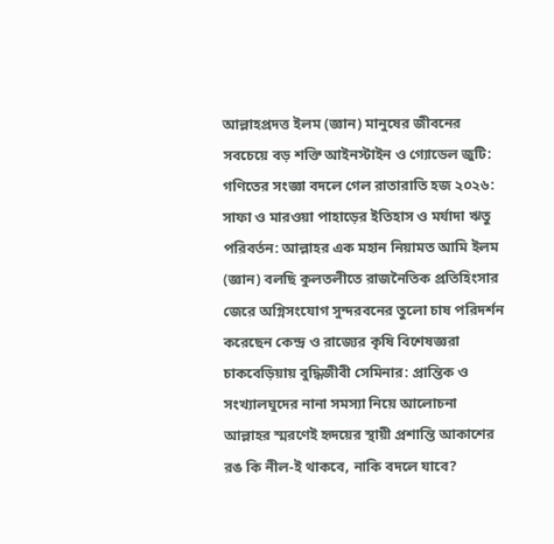আল্লাহপ্রদত্ত ইলম (জ্ঞান) মানুষের জীবনের সবচেয়ে বড় শক্তি আইনস্টাইন ও গ্যোডেল জুটি: গণিতের সংজ্ঞা বদলে গেল রাতারাতি হজ ২০২৬: সাফা ও মারওয়া পাহাড়ের ইতিহাস ও মর্যাদা ঋতু পরিবর্তন: আল্লাহর এক মহান নিয়ামত আমি ইলম (জ্ঞান) বলছি কুলতলীতে রাজনৈতিক প্রতিহিংসার জেরে অগ্নিসংযোগ সুন্দরবনের তুলো চাষ পরিদর্শন করেছেন কেন্দ্র ও রাজ্যের কৃষি বিশেষজ্ঞরা চাকবেড়িয়ায় বুদ্ধিজীবী সেমিনার: প্রান্তিক ও সংখ্যালঘুদের নানা সমস্যা নিয়ে আলোচনা আল্লাহর স্মরণেই হৃদয়ের স্থায়ী প্রশান্তি আকাশের রঙ কি নীল-ই থাকবে, নাকি বদলে যাবে?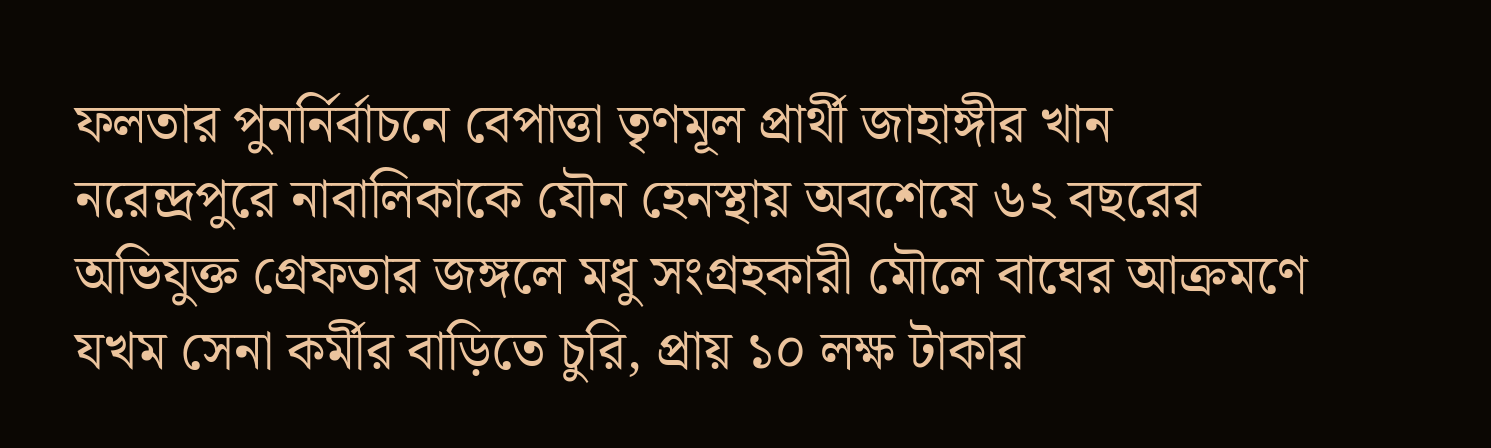ফলতার পুনর্নির্বাচনে বেপাত্তা তৃণমূল প্রার্থী জাহাঙ্গীর খান নরেন্দ্রপুরে নাবালিকাকে যৌন হেনস্থায় অবশেষে ৬২ বছরের অভিযুক্ত গ্রেফতার জঙ্গলে মধু সংগ্রহকারী মৌলে বাঘের আক্রমণে যখম সেনা কর্মীর বাড়িতে চুরি, প্রায় ১০ লক্ষ টাকার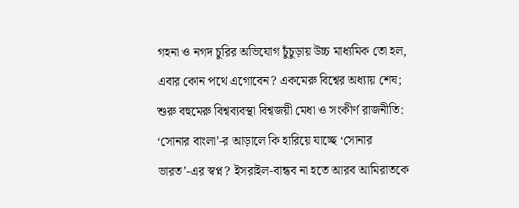গহনা ও নগদ চুরির অভিযোগ চুঁচুড়ায় উচ্চ মাধ্যমিক তো হল, এবার কোন পথে এগোবেন? একমেরু বিশ্বের অধ্যায় শেষ; শুরু বহুমেরু বিশ্বব্যবস্থা বিশ্বজয়ী মেধা ও সংকীর্ণ রাজনীতি: ‘সোনার বাংলা’-র আড়ালে কি হারিয়ে যাচ্ছে ‘সোনার ভারত’-এর স্বপ্ন? ইসরাইল-বান্ধব না হতে আরব আমিরাতকে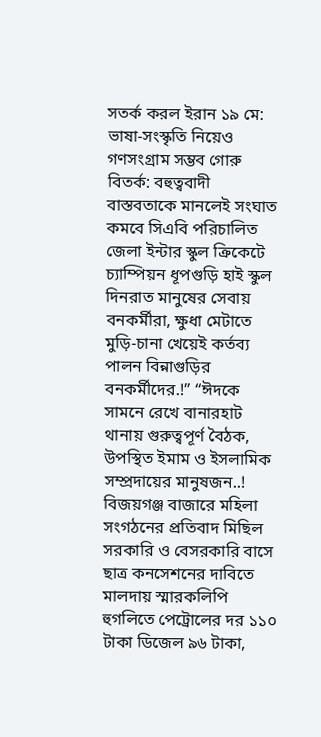সতর্ক করল ইরান ১৯ মে: ভাষা-সংস্কৃতি নিয়েও গণসংগ্রাম সম্ভব গোরু বিতর্ক: বহুত্ববাদী বাস্তবতাকে মানলেই সংঘাত কমবে সিএবি পরিচালিত জেলা ইন্টার স্কুল ক্রিকেটে চ্যাম্পিয়ন ধূপগুড়ি হাই স্কুল দিনরাত মানুষের সেবায় বনকর্মীরা, ক্ষুধা মেটাতে মুড়ি-চানা খেয়েই কর্তব্য পালন বিন্নাগুড়ির বনকর্মীদের.!” “ঈদকে সামনে রেখে বানারহাট থানায় গুরুত্বপূর্ণ বৈঠক, উপস্থিত ইমাম ও ইসলামিক সম্প্রদায়ের মানুষজন..! বিজয়গঞ্জ বাজারে মহিলা সংগঠনের প্রতিবাদ মিছিল সরকারি ও বেসরকারি বাসে ছাত্র কনসেশনের দাবিতে মালদায় স্মারকলিপি হুগলিতে পেট্রোলের দর ১১০ টাকা ডিজেল ৯৬ টাকা,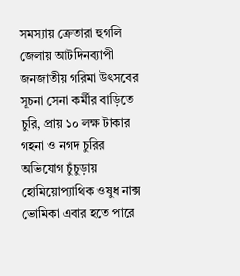সমস্যায় ক্রেতারা হুগলি জেলায় আটদিনব্যাপী জনজাতীয় গরিমা উৎসবের সূচনা সেনা কর্মীর বাড়িতে চুরি, প্রায় ১০ লক্ষ টাকার গহনা ও নগদ চুরির অভিযোগ চুঁচুড়ায় হোমিয়োপ্যাথিক ওষুধ নাক্স ভোমিকা এবার হতে পারে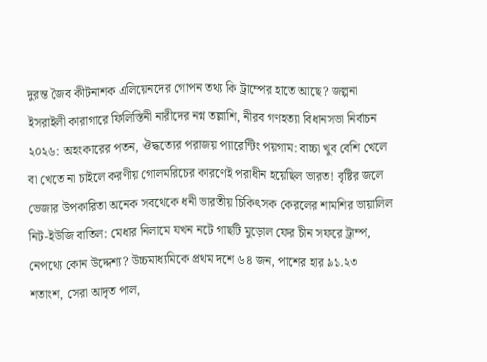দুরন্ত জৈব কীটনাশক এলিয়েনদের গোপন তথ্য কি ট্রাম্পের হাতে আছে? জল্পনা ইসরাইলী কারাগারে ফিলিস্তিনী নারীদের নগ্ন তল্লাশি, নীরব গণহত্যা বিধানসভা নির্বাচন ২০২৬: অহংকারের পতন, ঔদ্ধত্যের পরাজয় প্যারেন্টিং পয়গাম: বাচ্চা খুব বেশি খেলে বা খেতে না চাইলে করণীয় গোলমরিচের কারণেই পরাধীন হয়েছিল ভারত! বৃষ্টির জলে ভেজার উপকারিতা অনেক সবথেকে ধনী ভারতীয় চিকিৎসক কেরলের শামশির ভায়ালিল নিট-ইউজি বাতিল: মেধার নিলামে যখন নটে গাছটি মুড়োল ফের চীন সফরে ট্রাম্প, নেপথ্যে কোন উদ্দেশ্য? উচ্চমাধ্যমিকে প্রথম দশে ৬৪ জন, পাশের হার ৯১.২৩ শতাংশ, সেরা আদৃত পাল,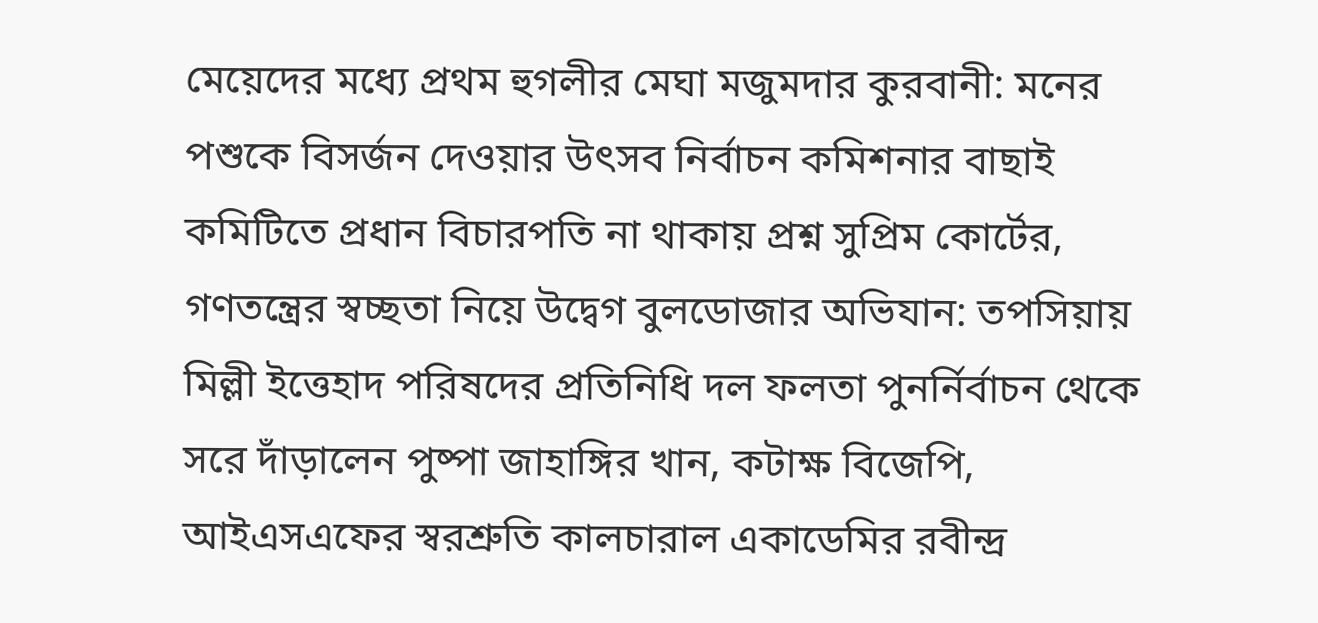মেয়েদের মধ্যে প্রথম হুগলীর মেঘা মজুমদার কুরবানী: মনের পশুকে বিসর্জন দেওয়ার উৎসব নির্বাচন কমিশনার বাছাই কমিটিতে প্রধান বিচারপতি না থাকায় প্রশ্ন সুপ্রিম কোর্টের, গণতন্ত্রের স্বচ্ছতা নিয়ে উদ্বেগ বুলডোজার অভিযান: তপসিয়ায় মিল্লী ইত্তেহাদ পরিষদের প্রতিনিধি দল ফলতা পুনর্নির্বাচন থেকে সরে দাঁড়ালেন পুষ্পা জাহাঙ্গির খান, কটাক্ষ বিজেপি, আইএসএফের স্বরশ্রুতি কালচারাল একাডেমির রবীন্দ্র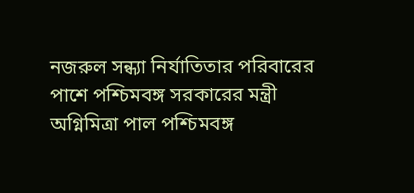নজরুল সন্ধ্যা নির্যাতিতার পরিবারের পাশে পশ্চিমবঙ্গ সরকারের মন্ত্রী অগ্নিমিত্রা পাল পশ্চিমবঙ্গ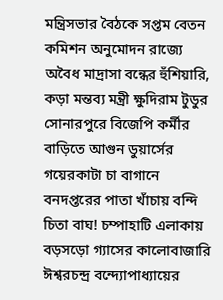মন্ত্রিসভার বৈঠকে সপ্তম বেতন কমিশন অনুমোদন রাজ্যে অবৈধ মাদ্রাসা বন্ধের হুঁশিয়ারি, কড়া মন্তব্য মন্ত্রী ক্ষুদিরাম টুডুর সোনারপুরে বিজেপি কর্মীর বাড়িতে আগুন ডুয়ার্সের গয়েরকাটা চা বাগানে বনদপ্তরের পাতা খাঁচায় বন্দি চিতা বাঘ! চম্পাহাটি এলাকায় বড়সড়ো গ্যাসের কালোবাজারি ঈশ্বরচন্দ্র বন্দ্যোপাধ্যায়ের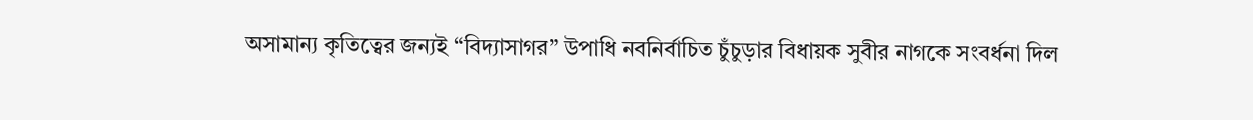অসামান্য কৃতিত্বের জন্যই “বিদ্যাসাগর” উপাধি নবনির্বাচিত চুঁচুড়ার বিধায়ক সুবীর নাগকে সংবর্ধনা দিল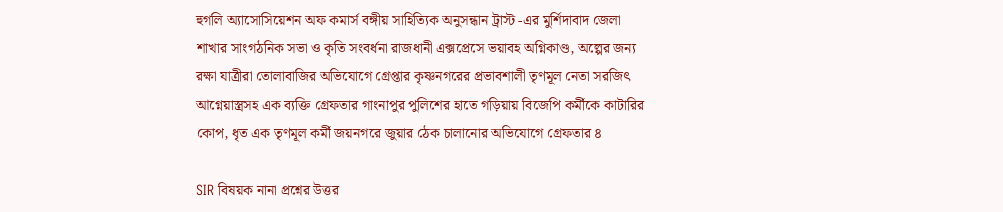হুগলি অ্যাসোসিয়েশন অফ কমার্স বঙ্গীয় সাহিত্যিক অনুসন্ধান ট্রাস্ট -এর মুর্শিদাবাদ জেলা শাখার সাংগঠনিক সভা ও কৃতি সংবর্ধনা রাজধানী এক্সপ্রেসে ভয়াবহ অগ্নিকাণ্ড, অল্পের জন্য রক্ষা যাত্রীরা তোলাবাজির অভিযোগে গ্রেপ্তার কৃষ্ণনগরের প্রভাবশালী তৃণমূল নেতা সরজিৎ আগ্নেয়াস্ত্রসহ এক ব্যক্তি গ্রেফতার গাংনাপুর পুলিশের হাতে গড়িয়ায় বিজেপি কর্মীকে কাটারির কোপ, ধৃত এক তৃণমূল কর্মী জয়নগরে জুয়ার ঠেক চালানোর অভিযোগে গ্রেফতার ৪

SIR বিষয়ক নানা প্রশ্নের উত্তর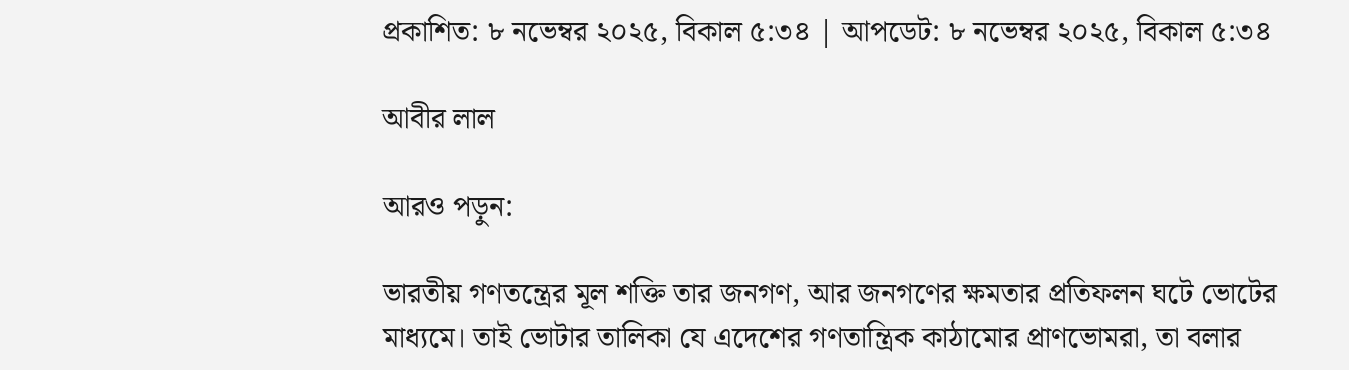প্রকাশিত: ৮ নভেম্বর ২০২৫, বিকাল ৫:৩৪ | আপডেট: ৮ নভেম্বর ২০২৫, বিকাল ৫:৩৪

আবীর লাল

আরও পড়ুন:

ভারতীয় গণতন্ত্রের মূল শক্তি তার জনগণ, আর জনগণের ক্ষমতার প্রতিফলন ঘটে ভোটের মাধ্যমে। তাই ভোটার তালিকা যে এদেশের গণতান্ত্রিক কাঠামোর প্রাণভোমরা, তা বলার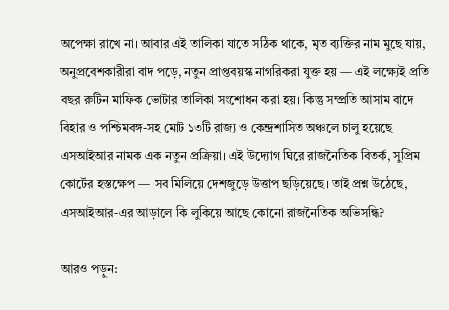অপেক্ষা রাখে না। আবার এই তালিকা যাতে সঠিক থাকে, মৃত ব্যক্তির নাম মুছে যায়, অনুপ্রবেশকারীরা বাদ পড়ে, নতুন প্রাপ্তবয়স্ক নাগরিকরা যুক্ত হয় — এই লক্ষ্যেই প্রতি বছর রুটিন মাফিক ভোটার তালিকা সংশোধন করা হয়। কিন্তু সম্প্রতি আসাম বাদে বিহার ও পশ্চিমবঙ্গ-সহ মোট ১৩টি রাজ্য ও কেন্দ্রশাসিত অঞ্চলে চালু হয়েছে এসআইআর নামক এক নতুন প্রক্রিয়া। এই উদ্যোগ ঘিরে রাজনৈতিক বিতর্ক, সুপ্রিম কোর্টের হস্তক্ষেপ — সব মিলিয়ে দেশজুড়ে উত্তাপ ছড়িয়েছে। তাই প্রশ্ন উঠেছে, এসআইআর-এর আড়ালে কি লুকিয়ে আছে কোনো রাজনৈতিক অভিসন্ধি?

আরও পড়ুন: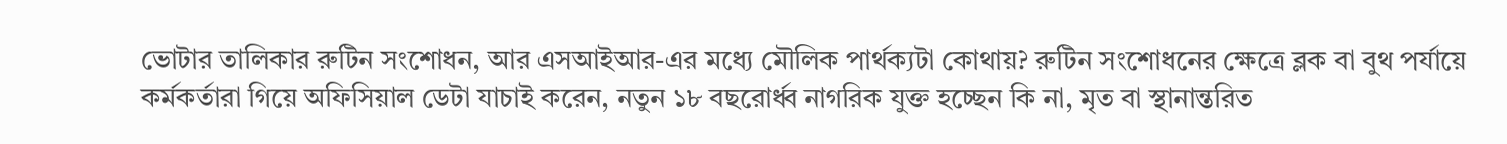ভোটার তালিকার রুটিন সংশোধন, আর এসআইআর-এর মধ্যে মৌলিক পার্থক্যটা কোথায়? রুটিন সংশোধনের ক্ষেত্রে ব্লক বা বুথ পর্যায়ে কর্মকর্তারা গিয়ে অফিসিয়াল ডেটা যাচাই করেন, নতুন ১৮ বছরোর্ধ্ব নাগরিক যুক্ত হচ্ছেন কি না, মৃত বা স্থানান্তরিত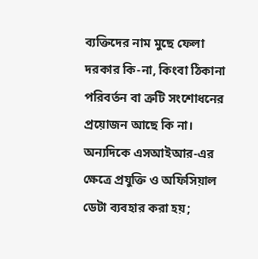ব্যক্তিদের নাম মুছে ফেলা দরকার কি-না, কিংবা ঠিকানা পরিবর্তন বা ত্রুটি সংশোধনের প্রয়োজন আছে কি না। অন্যদিকে এসআইআর-এর ক্ষেত্রে প্রযুক্তি ও অফিসিয়াল ডেটা ব্যবহার করা হয়;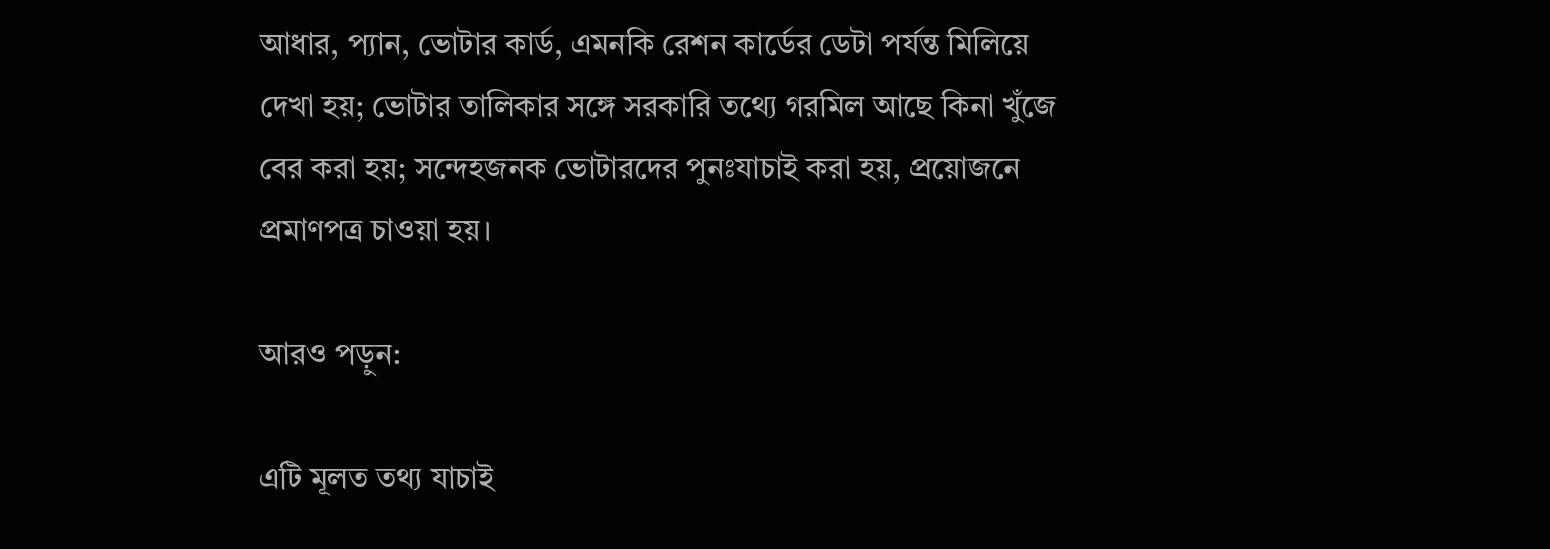আধার, প্যান, ভোটার কার্ড, এমনকি রেশন কার্ডের ডেটা পর্যন্ত মিলিয়ে দেখা হয়; ভোটার তালিকার সঙ্গে সরকারি তথ্যে গরমিল আছে কিনা খুঁজে বের করা হয়; সন্দেহজনক ভোটারদের পুনঃযাচাই করা হয়, প্রয়োজনে প্রমাণপত্র চাওয়া হয়।

আরও পড়ুন:

এটি মূলত তথ্য যাচাই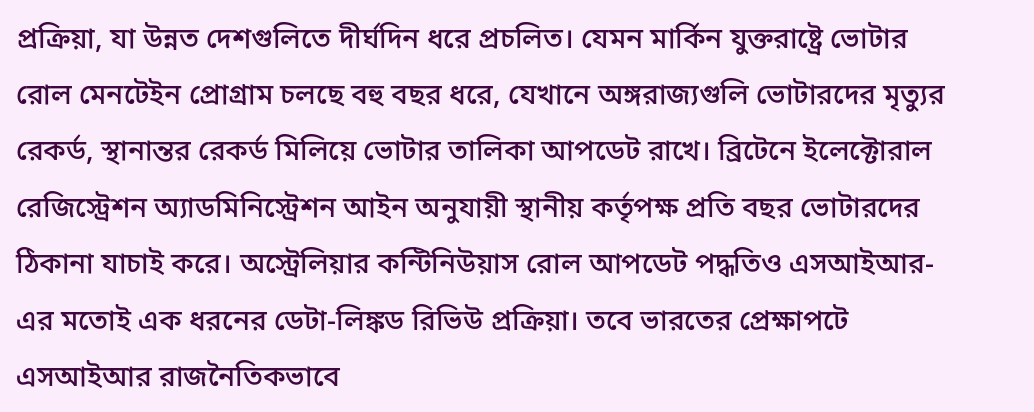প্রক্রিয়া, যা উন্নত দেশগুলিতে দীর্ঘদিন ধরে প্রচলিত। যেমন মার্কিন যুক্তরাষ্ট্রে ভোটার রোল মেনটেইন প্রোগ্রাম চলছে বহু বছর ধরে, যেখানে অঙ্গরাজ্যগুলি ভোটারদের মৃত্যুর রেকর্ড, স্থানান্তর রেকর্ড মিলিয়ে ভোটার তালিকা আপডেট রাখে। ব্রিটেনে ইলেক্টোরাল রেজিস্ট্রেশন অ্যাডমিনিস্ট্রেশন আইন অনুযায়ী স্থানীয় কর্তৃপক্ষ প্রতি বছর ভোটারদের ঠিকানা যাচাই করে। অস্ট্রেলিয়ার কন্টিনিউয়াস রোল আপডেট পদ্ধতিও এসআইআর-এর মতোই এক ধরনের ডেটা-লিঙ্কড রিভিউ প্রক্রিয়া। তবে ভারতের প্রেক্ষাপটে এসআইআর রাজনৈতিকভাবে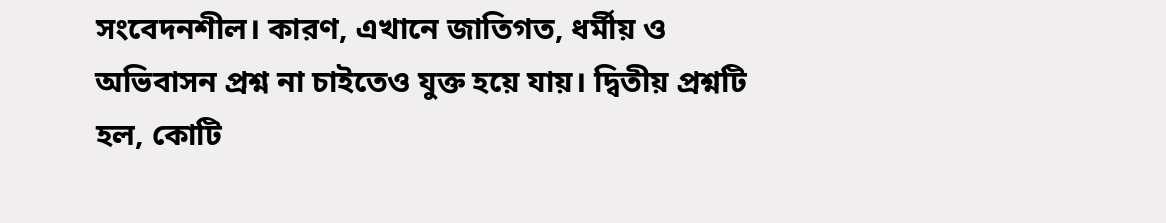সংবেদনশীল। কারণ, এখানে জাতিগত, ধর্মীয় ও অভিবাসন প্রশ্ন না চাইতেও যুক্ত হয়ে যায়। দ্বিতীয় প্রশ্নটি হল, কোটি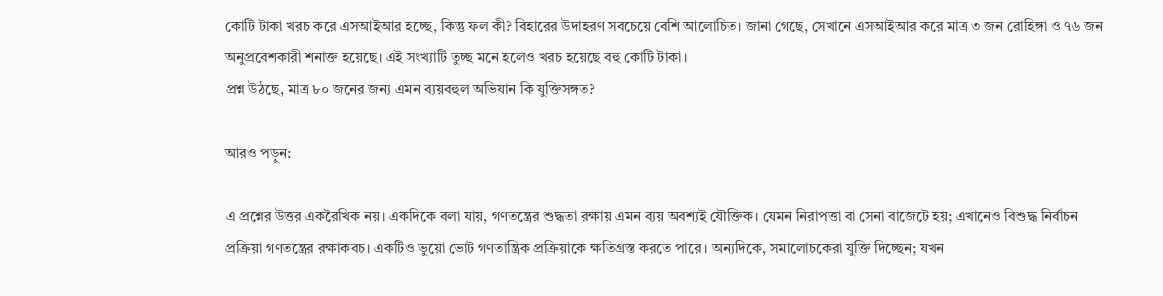কোটি টাকা খরচ করে এসআইআর হচ্ছে, কিন্তু ফল কী? বিহারের উদাহরণ সবচেয়ে বেশি আলোচিত। জানা গেছে, সেখানে এসআইআর করে মাত্র ৩ জন রোহিঙ্গা ও ৭৬ জন অনুপ্রবেশকারী শনাক্ত হয়েছে। এই সংখ্যাটি তুচ্ছ মনে হলেও খরচ হয়েছে বহু কোটি টাকা।
প্রশ্ন উঠছে, মাত্র ৮০ জনের জন্য এমন ব্যয়বহুল অভিযান কি যুক্তিসঙ্গত?

আরও পড়ুন:

এ প্রশ্নের উত্তর একরৈখিক নয়। একদিকে বলা যায়, গণতন্ত্রের শুদ্ধতা রক্ষায় এমন ব্যয় অবশ্যই যৌক্তিক। যেমন নিরাপত্তা বা সেনা বাজেটে হয়; এখানেও বিশুদ্ধ নির্বাচন প্রক্রিয়া গণতন্ত্রের রক্ষাকবচ। একটিও ভুয়ো ভোট গণতান্ত্রিক প্রক্রিয়াকে ক্ষতিগ্রস্ত করতে পারে। অন্যদিকে, সমালোচকেরা যুক্তি দিচ্ছেন; যখন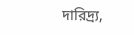দারিদ্র্য,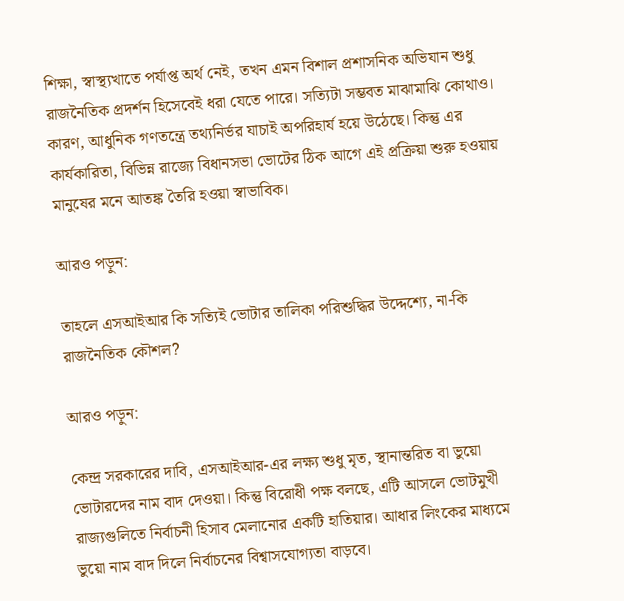শিক্ষা, স্বাস্থ্যখাতে পর্যাপ্ত অর্থ নেই, তখন এমন বিশাল প্রশাসনিক অভিযান শুধু রাজনৈতিক প্রদর্শন হিসেবেই ধরা যেতে পারে। সত্যিটা সম্ভবত মাঝামাঝি কোথাও। কারণ, আধুনিক গণতন্ত্রে তথ্যনির্ভর যাচাই অপরিহার্য হয়ে উঠেছে। কিন্তু এর কার্যকারিতা, বিভিন্ন রাজ্যে বিধানসভা ভোটের ঠিক আগে এই প্রক্রিয়া শুরু হওয়ায় মানুষের মনে আতঙ্ক তৈরি হওয়া স্বাভাবিক।

আরও পড়ুন:

তাহলে এসআইআর কি সত্যিই ভোটার তালিকা পরিশুদ্ধির উদ্দেশ্যে, না-কি রাজনৈতিক কৌশল?

আরও পড়ুন:

কেন্দ্র সরকারের দাবি, এসআইআর-এর লক্ষ্য শুধু মৃত, স্থানান্তরিত বা ভুয়ো ভোটারদের নাম বাদ দেওয়া। কিন্তু বিরোধী পক্ষ বলছে, এটি আসলে ভোটমুখী রাজ্যগুলিতে নির্বাচনী হিসাব মেলানোর একটি হাতিয়ার। আধার লিংকের মাধ্যমে ভুয়ো নাম বাদ দিলে নির্বাচনের বিশ্বাসযোগ্যতা বাড়বে।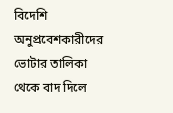বিদেশি অনুপ্রবেশকারীদের ভোটার তালিকা থেকে বাদ দিলে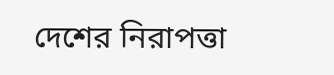দেশের নিরাপত্তা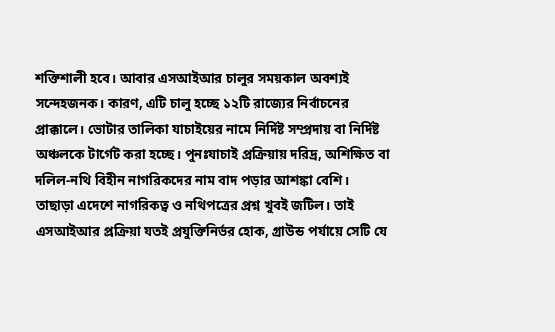শক্তিশালী হবে। আবার এসআইআর চালুর সময়কাল অবশ্যই সন্দেহজনক। কারণ, এটি চালু হচ্ছে ১২টি রাজ্যের নির্বাচনের প্রাক্কালে। ভোটার তালিকা যাচাইয়ের নামে নির্দিষ্ট সম্প্রদায় বা নির্দিষ্ট অঞ্চলকে টার্গেট করা হচ্ছে। পুনঃযাচাই প্রক্রিয়ায় দরিদ্র, অশিক্ষিত বা দলিল-নথি বিহীন নাগরিকদের নাম বাদ পড়ার আশঙ্কা বেশি। তাছাড়া এদেশে নাগরিকত্ব ও নথিপত্রের প্রশ্ন খুবই জটিল। তাই এসআইআর প্রক্রিয়া যতই প্রযুক্তিনির্ভর হোক, গ্রাউন্ড পর্যায়ে সেটি যে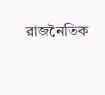রাজনৈতিক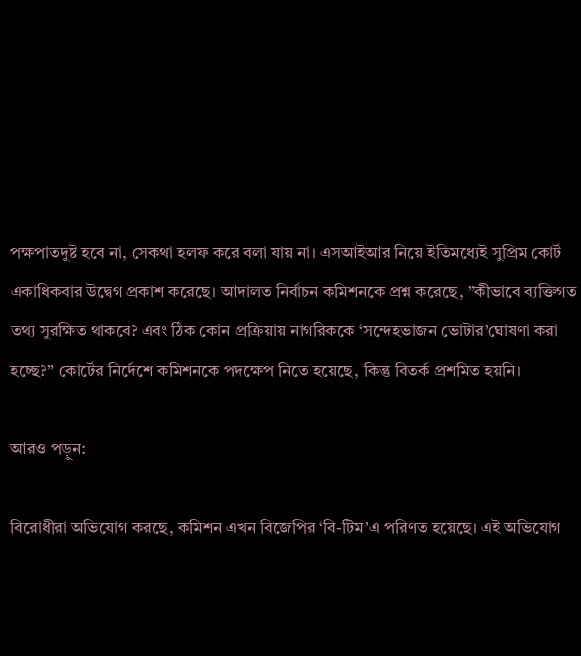পক্ষপাতদুষ্ট হবে না, সেকথা হলফ করে বলা যায় না। এসআইআর নিয়ে ইতিমধ্যেই সুপ্রিম কোর্ট একাধিকবার উদ্বেগ প্রকাশ করেছে। আদালত নির্বাচন কমিশনকে প্রশ্ন করেছে, ”কীভাবে ব্যক্তিগত তথ্য সুরক্ষিত থাকবে? এবং ঠিক কোন প্রক্রিয়ায় নাগরিককে ‘সন্দেহভাজন ভোটার’ঘোষণা করা হচ্ছে?” কোর্টের নির্দেশে কমিশনকে পদক্ষেপ নিতে হয়েছে, কিন্তু বিতর্ক প্রশমিত হয়নি।

আরও পড়ুন:

বিরোধীরা অভিযোগ করছে, কমিশন এখন বিজেপির ‘বি-টিম’এ পরিণত হয়েছে। এই অভিযোগ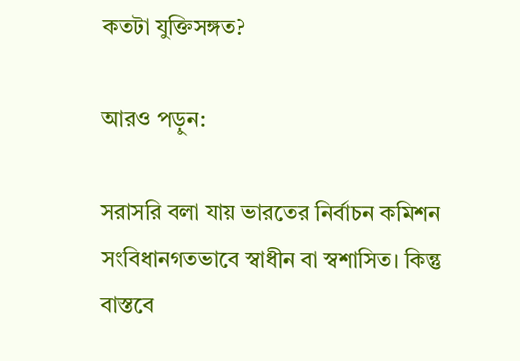কতটা যুক্তিসঙ্গত?

আরও পড়ুন:

সরাসরি বলা যায় ভারতের নির্বাচন কমিশন সংবিধানগতভাবে স্বাধীন বা স্বশাসিত। কিন্তু বাস্তবে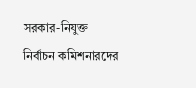সরকার-নিযুক্ত নির্বাচন কমিশনারদের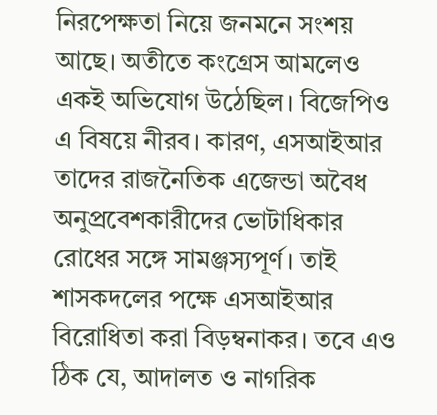নিরপেক্ষতা নিয়ে জনমনে সংশয় আছে। অতীতে কংগ্রেস আমলেও একই অভিযোগ উঠেছিল। বিজেপিও এ বিষয়ে নীরব। কারণ, এসআইআর তাদের রাজনৈতিক এজেন্ডা অবৈধ অনুপ্রবেশকারীদের ভোটাধিকার রোধের সঙ্গে সামঞ্জস্যপূর্ণ। তাই শাসকদলের পক্ষে এসআইআর বিরোধিতা করা বিড়ম্বনাকর। তবে এও ঠিক যে, আদালত ও নাগরিক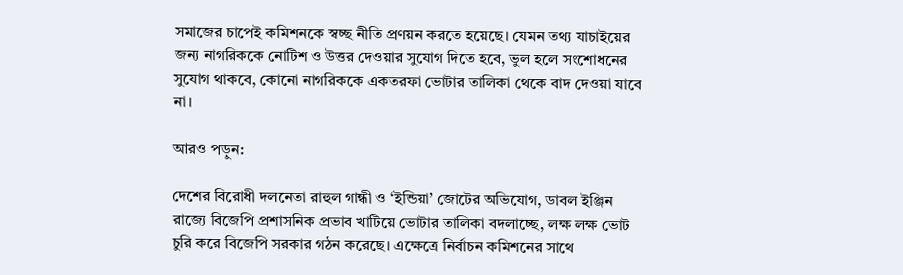সমাজের চাপেই কমিশনকে স্বচ্ছ নীতি প্রণয়ন করতে হয়েছে। যেমন তথ্য যাচাইয়ের জন্য নাগরিককে নোটিশ ও উত্তর দেওয়ার সুযোগ দিতে হবে, ভুল হলে সংশোধনের সুযোগ থাকবে, কোনো নাগরিককে একতরফা ভোটার তালিকা থেকে বাদ দেওয়া যাবে না।

আরও পড়ুন:

দেশের বিরোধী দলনেতা রাহুল গান্ধী ও ‘ইন্ডিয়া’ জোটের অভিযোগ, ডাবল ইঞ্জিন রাজ্যে বিজেপি প্রশাসনিক প্রভাব খাটিয়ে ভোটার তালিকা বদলাচ্ছে, লক্ষ লক্ষ ভোট চুরি করে বিজেপি সরকার গঠন করেছে। এক্ষেত্রে নির্বাচন কমিশনের সাথে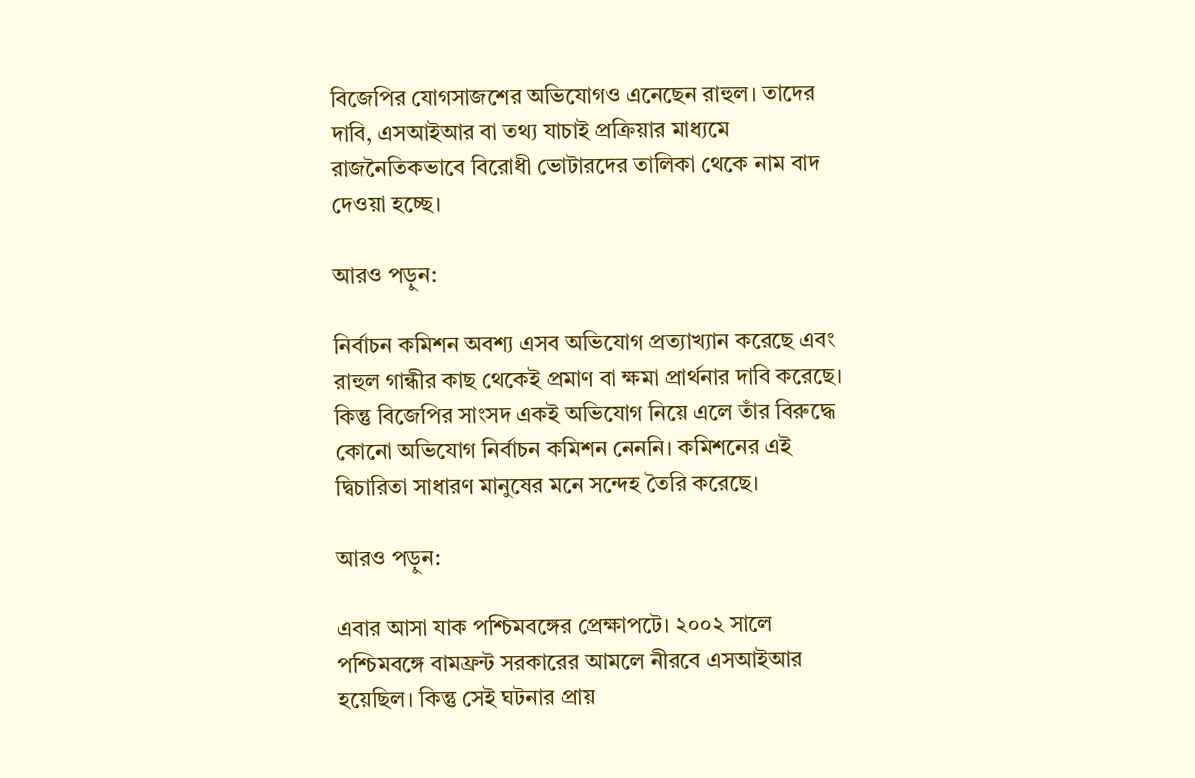বিজেপির যোগসাজশের অভিযোগও এনেছেন রাহুল। তাদের দাবি, এসআইআর বা তথ্য যাচাই প্রক্রিয়ার মাধ্যমে রাজনৈতিকভাবে বিরোধী ভোটারদের তালিকা থেকে নাম বাদ দেওয়া হচ্ছে।

আরও পড়ুন:

নির্বাচন কমিশন অবশ্য এসব অভিযোগ প্রত্যাখ্যান করেছে এবং রাহুল গান্ধীর কাছ থেকেই প্রমাণ বা ক্ষমা প্রার্থনার দাবি করেছে। কিন্তু বিজেপির সাংসদ একই অভিযোগ নিয়ে এলে তাঁর বিরুদ্ধে কোনো অভিযোগ নির্বাচন কমিশন নেননি। কমিশনের এই দ্বিচারিতা সাধারণ মানুষের মনে সন্দেহ তৈরি করেছে।

আরও পড়ুন:

এবার আসা যাক পশ্চিমবঙ্গের প্রেক্ষাপটে। ২০০২ সালে পশ্চিমবঙ্গে বামফ্রন্ট সরকারের আমলে নীরবে এসআইআর হয়েছিল। কিন্তু সেই ঘটনার প্রায়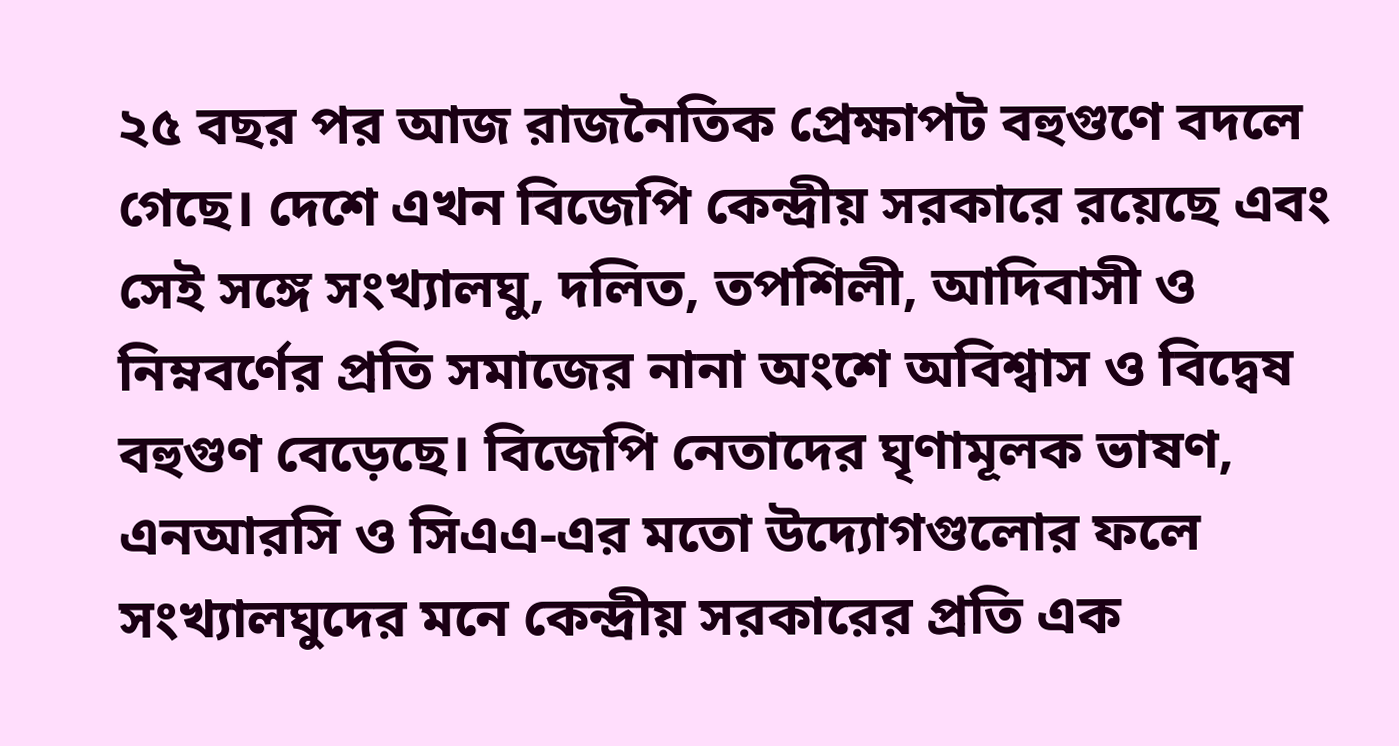২৫ বছর পর আজ রাজনৈতিক প্রেক্ষাপট বহুগুণে বদলে গেছে। দেশে এখন বিজেপি কেন্দ্রীয় সরকারে রয়েছে এবং সেই সঙ্গে সংখ্যালঘু, দলিত, তপশিলী, আদিবাসী ও নিম্নবর্ণের প্রতি সমাজের নানা অংশে অবিশ্বাস ও বিদ্বেষ বহুগুণ বেড়েছে। বিজেপি নেতাদের ঘৃণামূলক ভাষণ, এনআরসি ও সিএএ-এর মতো উদ্যোগগুলোর ফলে সংখ্যালঘুদের মনে কেন্দ্রীয় সরকারের প্রতি এক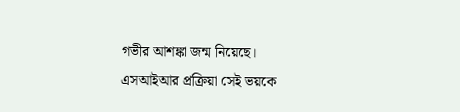গভীর আশঙ্কা জন্ম নিয়েছে। এসআইআর প্রক্রিয়া সেই ভয়কে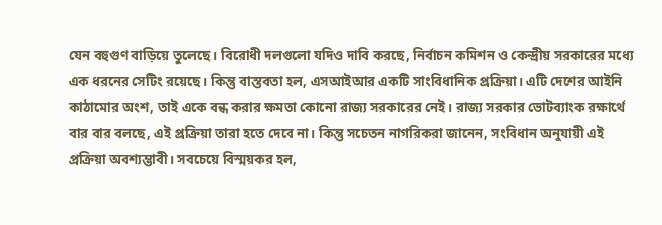যেন বহুগুণ বাড়িয়ে তুলেছে। বিরোধী দলগুলো যদিও দাবি করছে, নির্বাচন কমিশন ও কেন্দ্রীয় সরকারের মধ্যে এক ধরনের সেটিং রয়েছে। কিন্তু বাস্তবতা হল, এসআইআর একটি সাংবিধানিক প্রক্রিয়া। এটি দেশের আইনি কাঠামোর অংশ, তাই একে বন্ধ করার ক্ষমতা কোনো রাজ্য সরকারের নেই। রাজ্য সরকার ভোটব্যাংক রক্ষার্থে বার বার বলছে, এই প্রক্রিয়া তারা হতে দেবে না। কিন্তু সচেতন নাগরিকরা জানেন, সংবিধান অনুযায়ী এই প্রক্রিয়া অবশ্যম্ভাবী। সবচেয়ে বিস্ময়কর হল,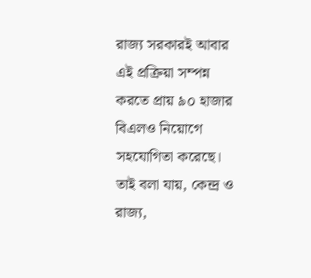রাজ্য সরকারই আবার এই প্রক্রিয়া সম্পন্ন করতে প্রায় ৯০ হাজার বিএলও নিয়োগে সহযোগিতা করেছে। তাই বলা যায়, কেন্দ্র ও রাজ্য,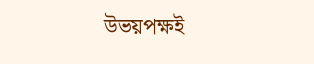উভয়পক্ষই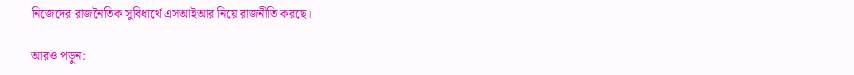নিজেদের রাজনৈতিক সুবিধার্থে এসআইআর নিয়ে রাজনীতি করছে।

আরও পড়ুন: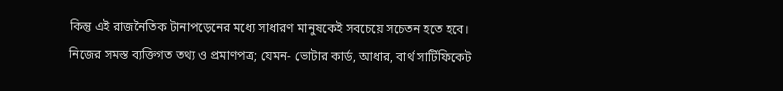কিন্তু এই রাজনৈতিক টানাপড়েনের মধ্যে সাধারণ মানুষকেই সবচেয়ে সচেতন হতে হবে। নিজের সমস্ত ব্যক্তিগত তথ্য ও প্রমাণপত্র; যেমন- ভোটার কার্ড, আধার, বার্থ সার্টিফিকেট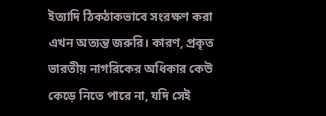ইত্যাদি ঠিকঠাকভাবে সংরক্ষণ করা এখন অত্যন্ত জরুরি। কারণ, প্রকৃত ভারতীয় নাগরিকের অধিকার কেউ কেড়ে নিতে পারে না, যদি সেই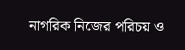নাগরিক নিজের পরিচয় ও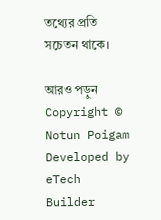তথ্যের প্রতি সচেতন থাকে।

আরও পড়ুন
Copyright © Notun Poigam
Developed by eTech Builder